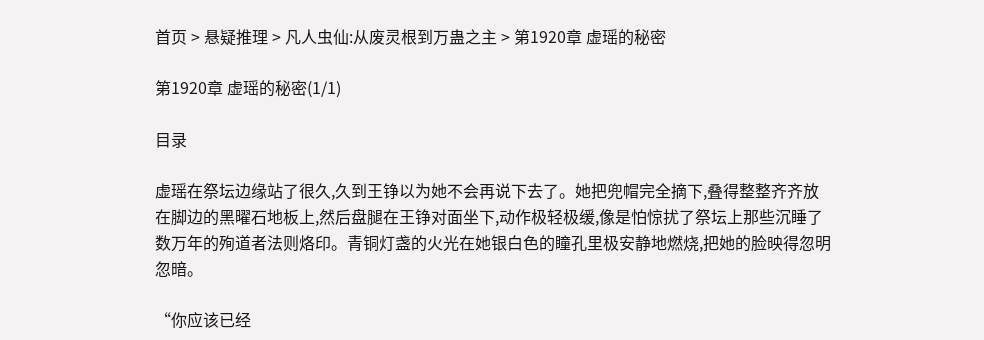首页 > 悬疑推理 > 凡人虫仙:从废灵根到万蛊之主 > 第1920章 虚瑶的秘密

第1920章 虚瑶的秘密(1/1)

目录

虚瑶在祭坛边缘站了很久,久到王铮以为她不会再说下去了。她把兜帽完全摘下,叠得整整齐齐放在脚边的黑曜石地板上,然后盘腿在王铮对面坐下,动作极轻极缓,像是怕惊扰了祭坛上那些沉睡了数万年的殉道者法则烙印。青铜灯盏的火光在她银白色的瞳孔里极安静地燃烧,把她的脸映得忽明忽暗。

“你应该已经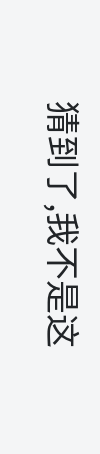猜到了,我不是这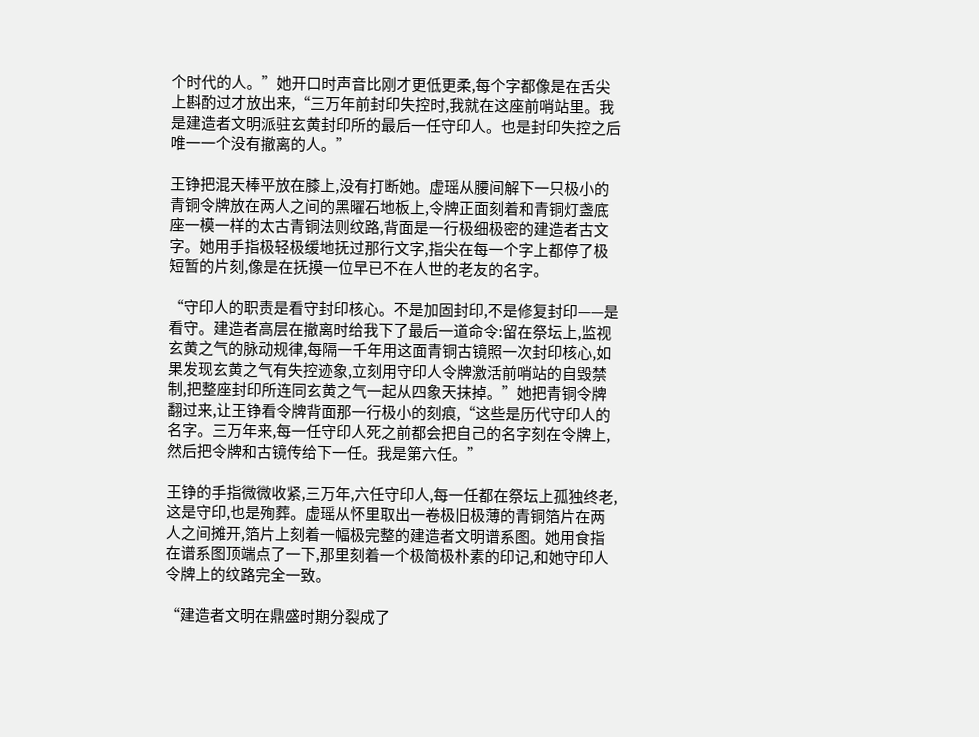个时代的人。”她开口时声音比刚才更低更柔,每个字都像是在舌尖上斟酌过才放出来,“三万年前封印失控时,我就在这座前哨站里。我是建造者文明派驻玄黄封印所的最后一任守印人。也是封印失控之后唯一一个没有撤离的人。”

王铮把混天棒平放在膝上,没有打断她。虚瑶从腰间解下一只极小的青铜令牌放在两人之间的黑曜石地板上,令牌正面刻着和青铜灯盏底座一模一样的太古青铜法则纹路,背面是一行极细极密的建造者古文字。她用手指极轻极缓地抚过那行文字,指尖在每一个字上都停了极短暂的片刻,像是在抚摸一位早已不在人世的老友的名字。

“守印人的职责是看守封印核心。不是加固封印,不是修复封印——是看守。建造者高层在撤离时给我下了最后一道命令:留在祭坛上,监视玄黄之气的脉动规律,每隔一千年用这面青铜古镜照一次封印核心,如果发现玄黄之气有失控迹象,立刻用守印人令牌激活前哨站的自毁禁制,把整座封印所连同玄黄之气一起从四象天抹掉。”她把青铜令牌翻过来,让王铮看令牌背面那一行极小的刻痕,“这些是历代守印人的名字。三万年来,每一任守印人死之前都会把自己的名字刻在令牌上,然后把令牌和古镜传给下一任。我是第六任。”

王铮的手指微微收紧,三万年,六任守印人,每一任都在祭坛上孤独终老,这是守印,也是殉葬。虚瑶从怀里取出一卷极旧极薄的青铜箔片在两人之间摊开,箔片上刻着一幅极完整的建造者文明谱系图。她用食指在谱系图顶端点了一下,那里刻着一个极简极朴素的印记,和她守印人令牌上的纹路完全一致。

“建造者文明在鼎盛时期分裂成了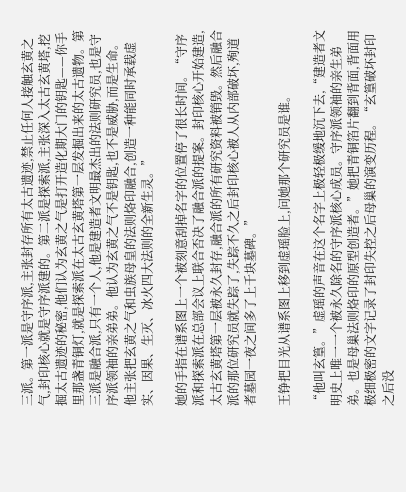三派。第一派是守序派,主张封存所有太古遗迹,禁止任何人接触玄黄之气,封印核心就是守序派建的。第二派是探索派,主张深入太古玄黄塔,挖掘太古遗迹的秘密,他们认为玄黄之气是打开造化期大门的钥匙——你手里那盏青铜灯,就是探索派在太古玄黄塔第一层发掘出来的太古遗物。第三派是融合派,只有一个人,他是建造者文明最杰出的法则研究员,也是守序派领袖的亲弟弟。他认为玄黄之气不是钥匙,也不是威胁,而是生命。他主张把玄黄之气和虫族母皇的法则烙印融合,创造一种能同时承载虚实、因果、生灭、冰火四大法则的全新生灵。”

她的手指在谱系图上一个被刻意刮掉名字的位置停了很长时间。“守序派和探索派在总部会议上联合否决了融合派的提案。封印核心开始建造,太古玄黄塔第一层被永久封存,融合派的所有研究资料被销毁。然后融合派的那位研究员就失踪了,失踪不久之后封印核心被人从内部破坏,殉道者墓园一夜之间多了上千块墓碑。”

王铮把目光从谱系图上移到虚瑶脸上,问她那个研究员是谁。

“他叫玄篁。”虚瑶的声音在这个名字上极轻极缓地沉下去,“建造者文明史上唯一一个被永久除名的守序派核心成员。守序派领袖的亲生弟弟。也是母巢法则烙印的原型创造者。”她把青铜箔片翻到背面,背面用极细极密的文字记录了封印失控之后母巢的演变历程。“玄篁破坏封印之后没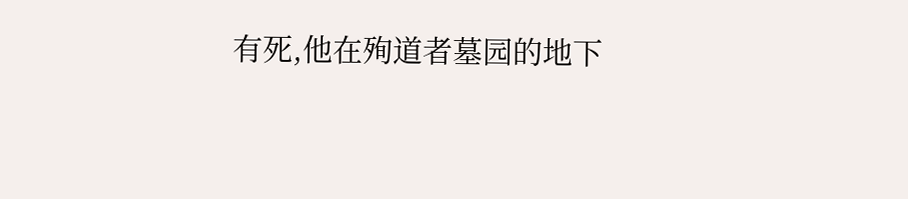有死,他在殉道者墓园的地下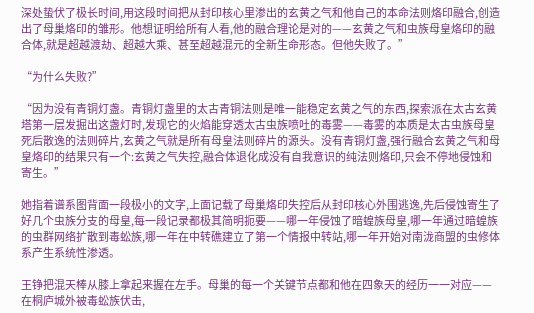深处蛰伏了极长时间,用这段时间把从封印核心里渗出的玄黄之气和他自己的本命法则烙印融合,创造出了母巢烙印的雏形。他想证明给所有人看,他的融合理论是对的——玄黄之气和虫族母皇烙印的融合体,就是超越渡劫、超越大乘、甚至超越混元的全新生命形态。但他失败了。”

“为什么失败?”

“因为没有青铜灯盏。青铜灯盏里的太古青铜法则是唯一能稳定玄黄之气的东西,探索派在太古玄黄塔第一层发掘出这盏灯时,发现它的火焰能穿透太古虫族喷吐的毒雾——毒雾的本质是太古虫族母皇死后散逸的法则碎片,玄黄之气就是所有母皇法则碎片的源头。没有青铜灯盏,强行融合玄黄之气和母皇烙印的结果只有一个:玄黄之气失控,融合体退化成没有自我意识的纯法则烙印,只会不停地侵蚀和寄生。”

她指着谱系图背面一段极小的文字,上面记载了母巢烙印失控后从封印核心外围逃逸,先后侵蚀寄生了好几个虫族分支的母皇,每一段记录都极其简明扼要——哪一年侵蚀了暗蝗族母皇,哪一年通过暗蝗族的虫群网络扩散到毒蚣族,哪一年在中转礁建立了第一个情报中转站,哪一年开始对南泷商盟的虫修体系产生系统性渗透。

王铮把混天棒从膝上拿起来握在左手。母巢的每一个关键节点都和他在四象天的经历一一对应——在桐庐城外被毒蚣族伏击,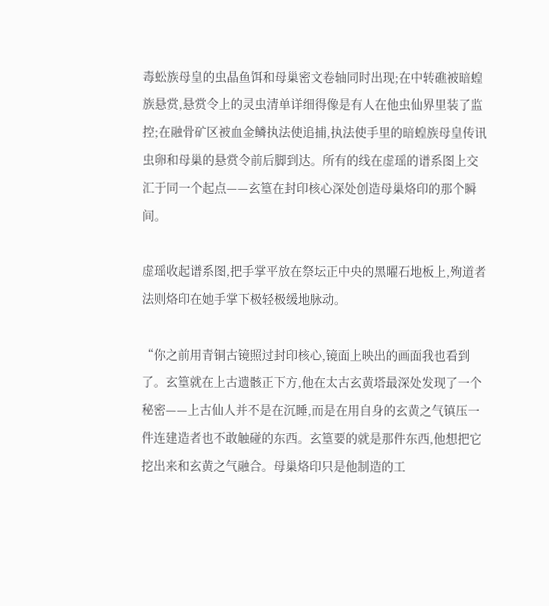毒蚣族母皇的虫晶鱼饵和母巢密文卷轴同时出现;在中转礁被暗蝗族悬赏,悬赏令上的灵虫清单详细得像是有人在他虫仙界里装了监控;在融骨矿区被血金鳞执法使追捕,执法使手里的暗蝗族母皇传讯虫卵和母巢的悬赏令前后脚到达。所有的线在虚瑶的谱系图上交汇于同一个起点——玄篁在封印核心深处创造母巢烙印的那个瞬间。

虚瑶收起谱系图,把手掌平放在祭坛正中央的黑曜石地板上,殉道者法则烙印在她手掌下极轻极缓地脉动。

“你之前用青铜古镜照过封印核心,镜面上映出的画面我也看到了。玄篁就在上古遗骸正下方,他在太古玄黄塔最深处发现了一个秘密——上古仙人并不是在沉睡,而是在用自身的玄黄之气镇压一件连建造者也不敢触碰的东西。玄篁要的就是那件东西,他想把它挖出来和玄黄之气融合。母巢烙印只是他制造的工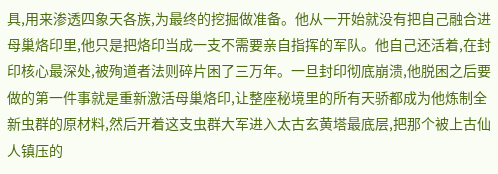具,用来渗透四象天各族,为最终的挖掘做准备。他从一开始就没有把自己融合进母巢烙印里,他只是把烙印当成一支不需要亲自指挥的军队。他自己还活着,在封印核心最深处,被殉道者法则碎片困了三万年。一旦封印彻底崩溃,他脱困之后要做的第一件事就是重新激活母巢烙印,让整座秘境里的所有天骄都成为他炼制全新虫群的原材料,然后开着这支虫群大军进入太古玄黄塔最底层,把那个被上古仙人镇压的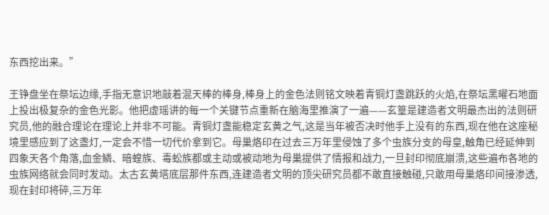东西挖出来。”

王铮盘坐在祭坛边缘,手指无意识地敲着混天棒的棒身,棒身上的金色法则铭文映着青铜灯盏跳跃的火焰,在祭坛黑曜石地面上投出极复杂的金色光影。他把虚瑶讲的每一个关键节点重新在脑海里推演了一遍——玄篁是建造者文明最杰出的法则研究员,他的融合理论在理论上并非不可能。青铜灯盏能稳定玄黄之气,这是当年被否决时他手上没有的东西,现在他在这座秘境里感应到了这盏灯,一定会不惜一切代价拿到它。母巢烙印在过去三万年里侵蚀了多个虫族分支的母皇,触角已经延伸到四象天各个角落,血金鳞、暗蝗族、毒蚣族都或主动或被动地为母巢提供了情报和战力,一旦封印彻底崩溃,这些遍布各地的虫族网络就会同时发动。太古玄黄塔底层那件东西,连建造者文明的顶尖研究员都不敢直接触碰,只敢用母巢烙印间接渗透,现在封印将碎,三万年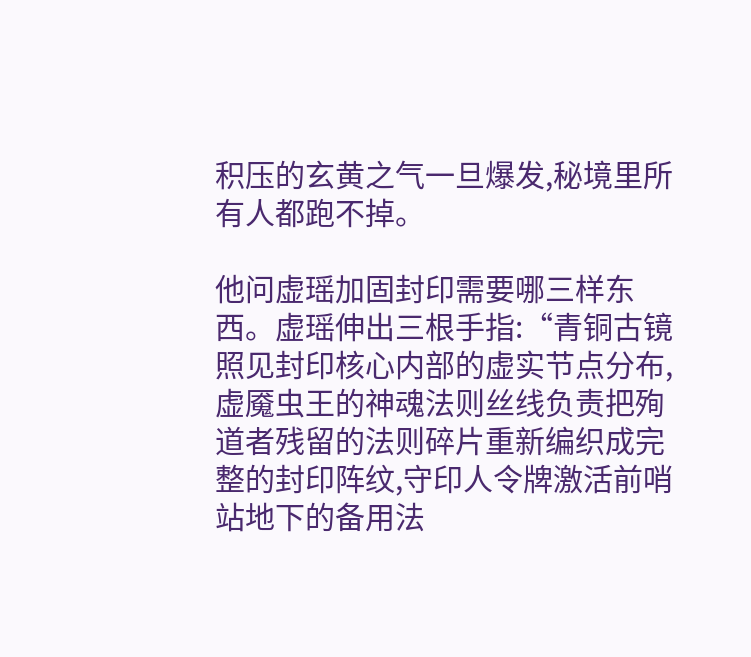积压的玄黄之气一旦爆发,秘境里所有人都跑不掉。

他问虚瑶加固封印需要哪三样东西。虚瑶伸出三根手指:“青铜古镜照见封印核心内部的虚实节点分布,虚魇虫王的神魂法则丝线负责把殉道者残留的法则碎片重新编织成完整的封印阵纹,守印人令牌激活前哨站地下的备用法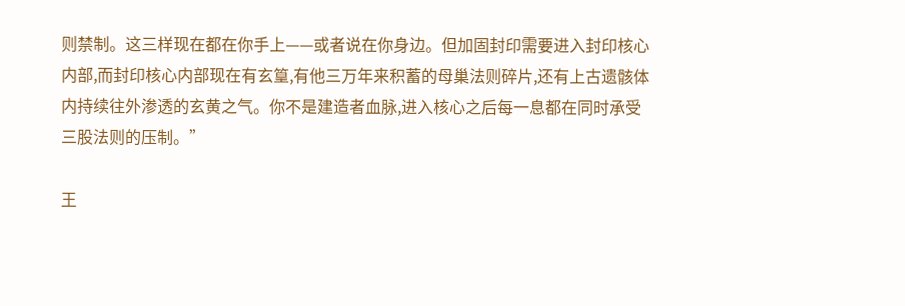则禁制。这三样现在都在你手上——或者说在你身边。但加固封印需要进入封印核心内部,而封印核心内部现在有玄篁,有他三万年来积蓄的母巢法则碎片,还有上古遗骸体内持续往外渗透的玄黄之气。你不是建造者血脉,进入核心之后每一息都在同时承受三股法则的压制。”

王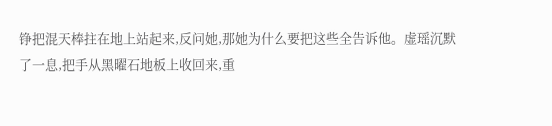铮把混天棒拄在地上站起来,反问她,那她为什么要把这些全告诉他。虚瑶沉默了一息,把手从黑曜石地板上收回来,重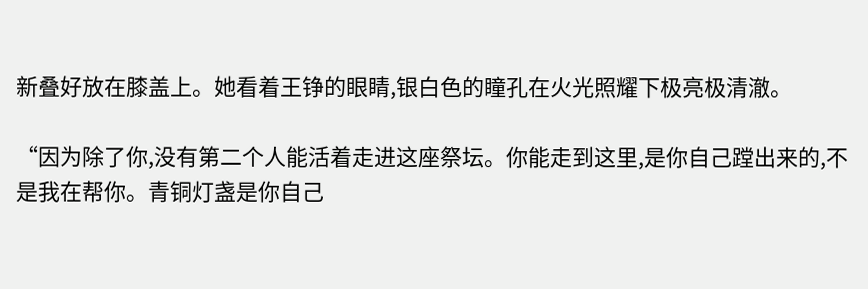新叠好放在膝盖上。她看着王铮的眼睛,银白色的瞳孔在火光照耀下极亮极清澈。

“因为除了你,没有第二个人能活着走进这座祭坛。你能走到这里,是你自己蹚出来的,不是我在帮你。青铜灯盏是你自己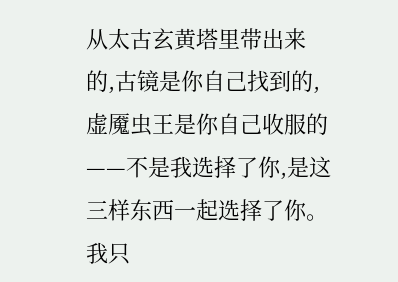从太古玄黄塔里带出来的,古镜是你自己找到的,虚魇虫王是你自己收服的——不是我选择了你,是这三样东西一起选择了你。我只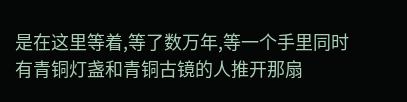是在这里等着,等了数万年,等一个手里同时有青铜灯盏和青铜古镜的人推开那扇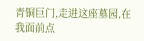青铜巨门,走进这座墓园,在我面前点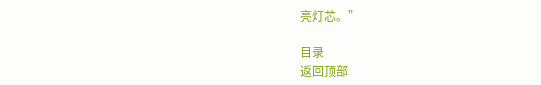亮灯芯。”

目录
返回顶部